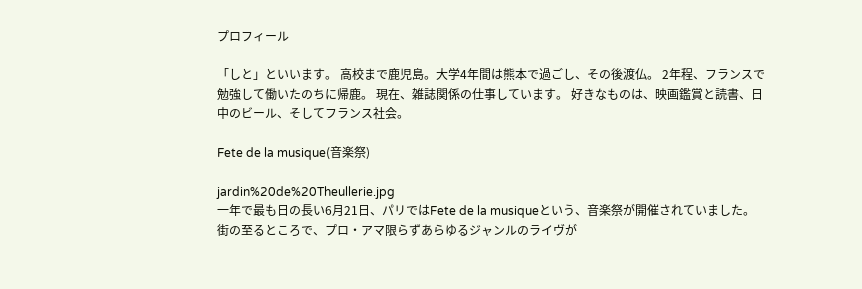プロフィール

「しと」といいます。 高校まで鹿児島。大学4年間は熊本で過ごし、その後渡仏。 2年程、フランスで勉強して働いたのちに帰鹿。 現在、雑誌関係の仕事しています。 好きなものは、映画鑑賞と読書、日中のビール、そしてフランス社会。

Fete de la musique(音楽祭)

jardin%20de%20Theullerie.jpg
一年で最も日の長い6月21日、パリではFete de la musiqueという、音楽祭が開催されていました。
街の至るところで、プロ・アマ限らずあらゆるジャンルのライヴが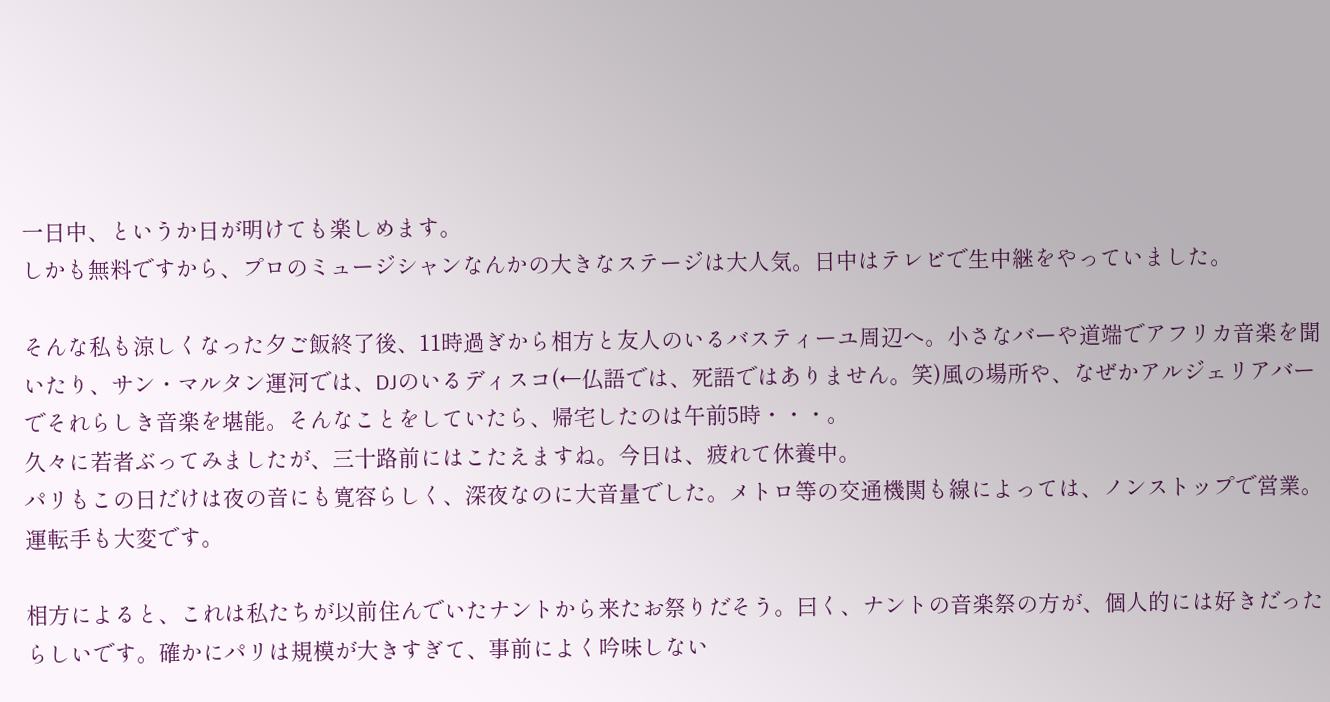一日中、というか日が明けても楽しめます。
しかも無料ですから、プロのミュージシャンなんかの大きなステージは大人気。日中はテレビで生中継をやっていました。

そんな私も涼しくなった夕ご飯終了後、11時過ぎから相方と友人のいるバスティーユ周辺へ。小さなバーや道端でアフリカ音楽を聞いたり、サン・マルタン運河では、DJのいるディスコ(←仏語では、死語ではありません。笑)風の場所や、なぜかアルジェリアバーでそれらしき音楽を堪能。そんなことをしていたら、帰宅したのは午前5時・・・。
久々に若者ぶってみましたが、三十路前にはこたえますね。今日は、疲れて休養中。
パリもこの日だけは夜の音にも寛容らしく、深夜なのに大音量でした。メトロ等の交通機関も線によっては、ノンストップで営業。運転手も大変です。

相方によると、これは私たちが以前住んでいたナントから来たお祭りだそう。曰く、ナントの音楽祭の方が、個人的には好きだったらしいです。確かにパリは規模が大きすぎて、事前によく吟味しない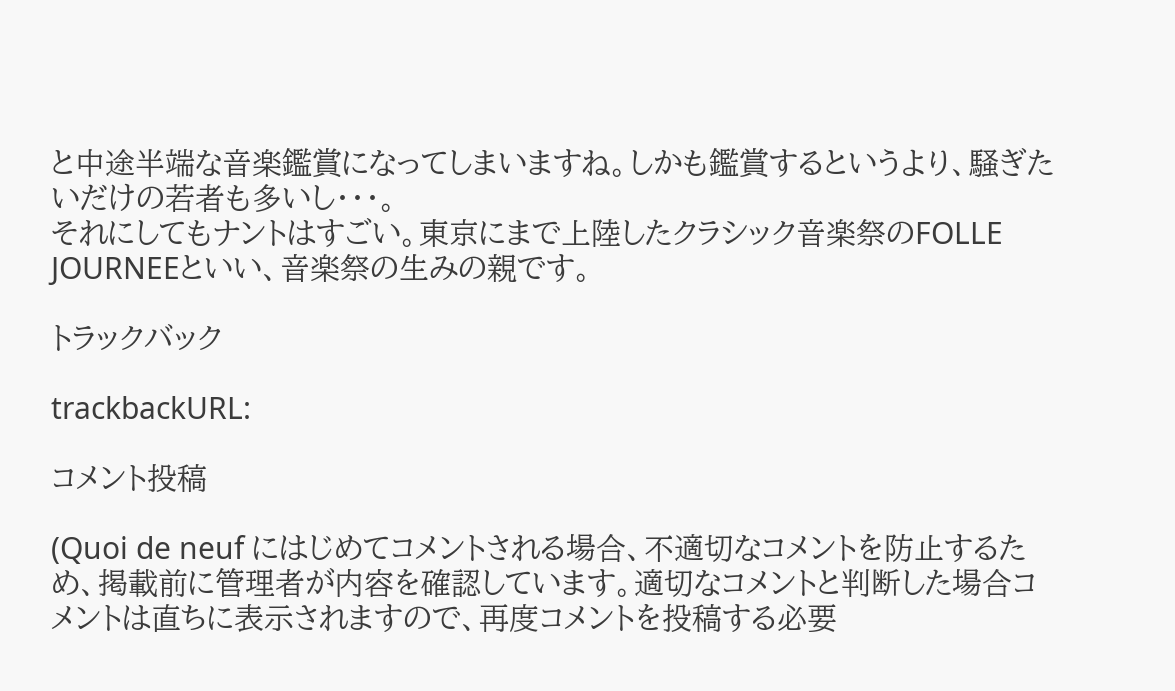と中途半端な音楽鑑賞になってしまいますね。しかも鑑賞するというより、騒ぎたいだけの若者も多いし・・・。
それにしてもナントはすごい。東京にまで上陸したクラシック音楽祭のFOLLE JOURNEEといい、音楽祭の生みの親です。

トラックバック

trackbackURL:

コメント投稿

(Quoi de neuf にはじめてコメントされる場合、不適切なコメントを防止するため、掲載前に管理者が内容を確認しています。適切なコメントと判断した場合コメントは直ちに表示されますので、再度コメントを投稿する必要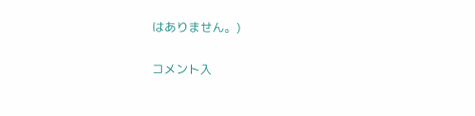はありません。)

コメント入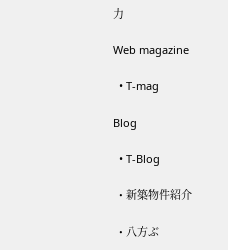力

Web magazine

  • T-mag

Blog

  • T-Blog

  • 新築物件紹介

  • 八方ぶ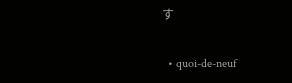す

  • quoi-de-neuf